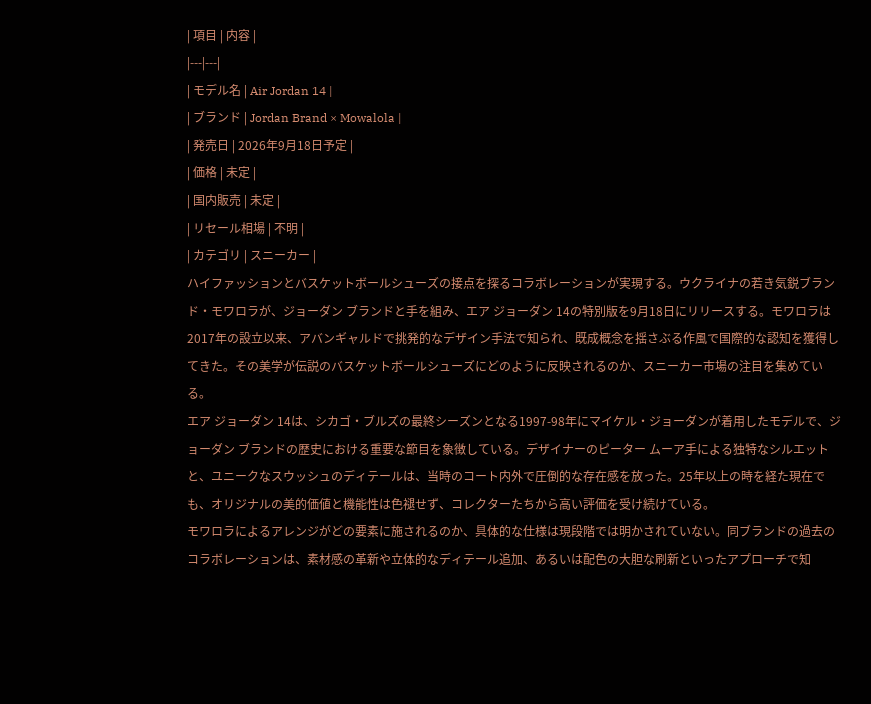| 項目 | 内容 |
|---|---|
| モデル名 | Air Jordan 14 |
| ブランド | Jordan Brand × Mowalola |
| 発売日 | 2026年9月18日予定 |
| 価格 | 未定 |
| 国内販売 | 未定 |
| リセール相場 | 不明 |
| カテゴリ | スニーカー |
ハイファッションとバスケットボールシューズの接点を探るコラボレーションが実現する。ウクライナの若き気鋭ブランド・モワロラが、ジョーダン ブランドと手を組み、エア ジョーダン 14の特別版を9月18日にリリースする。モワロラは2017年の設立以来、アバンギャルドで挑発的なデザイン手法で知られ、既成概念を揺さぶる作風で国際的な認知を獲得してきた。その美学が伝説のバスケットボールシューズにどのように反映されるのか、スニーカー市場の注目を集めている。
エア ジョーダン 14は、シカゴ・ブルズの最終シーズンとなる1997-98年にマイケル・ジョーダンが着用したモデルで、ジョーダン ブランドの歴史における重要な節目を象徴している。デザイナーのピーター ムーア手による独特なシルエットと、ユニークなスウッシュのディテールは、当時のコート内外で圧倒的な存在感を放った。25年以上の時を経た現在でも、オリジナルの美的価値と機能性は色褪せず、コレクターたちから高い評価を受け続けている。
モワロラによるアレンジがどの要素に施されるのか、具体的な仕様は現段階では明かされていない。同ブランドの過去のコラボレーションは、素材感の革新や立体的なディテール追加、あるいは配色の大胆な刷新といったアプローチで知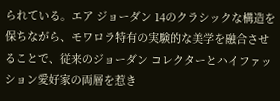られている。エア ジョーダン 14のクラシックな構造を保ちながら、モワロラ特有の実験的な美学を融合させることで、従来のジョーダン コレクターとハイファッション愛好家の両層を惹き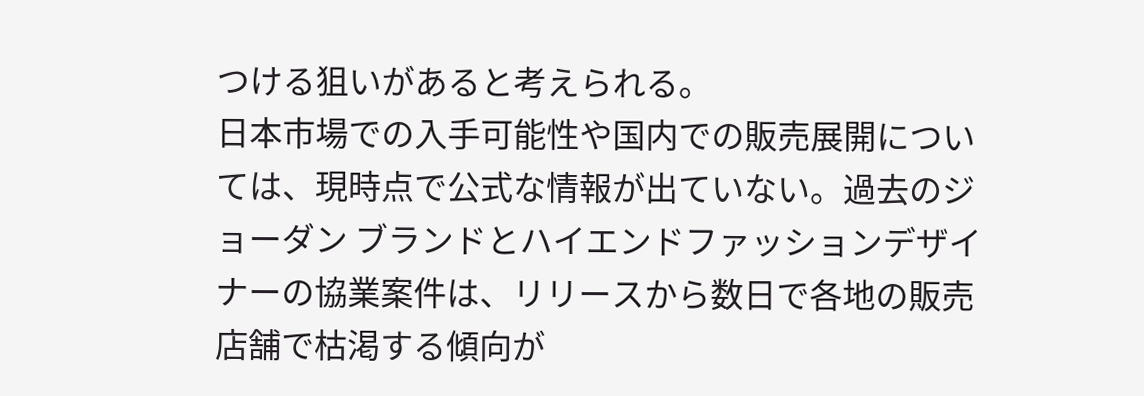つける狙いがあると考えられる。
日本市場での入手可能性や国内での販売展開については、現時点で公式な情報が出ていない。過去のジョーダン ブランドとハイエンドファッションデザイナーの協業案件は、リリースから数日で各地の販売店舗で枯渇する傾向が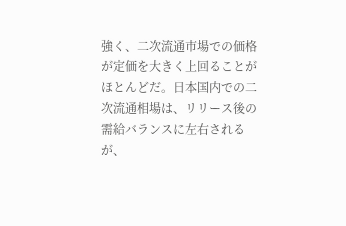強く、二次流通市場での価格が定価を大きく上回ることがほとんどだ。日本国内での二次流通相場は、リリース後の需給バランスに左右されるが、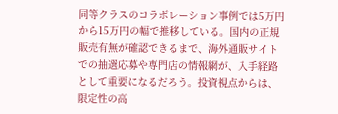同等クラスのコラボレーション事例では5万円から15万円の幅で推移している。国内の正規販売有無が確認できるまで、海外通販サイトでの抽選応募や専門店の情報網が、入手経路として重要になるだろう。投資視点からは、限定性の高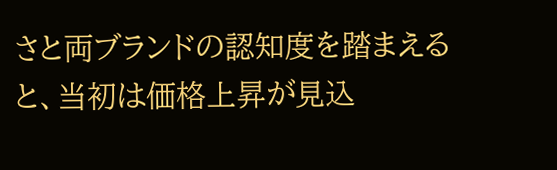さと両ブランドの認知度を踏まえると、当初は価格上昇が見込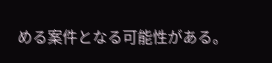める案件となる可能性がある。